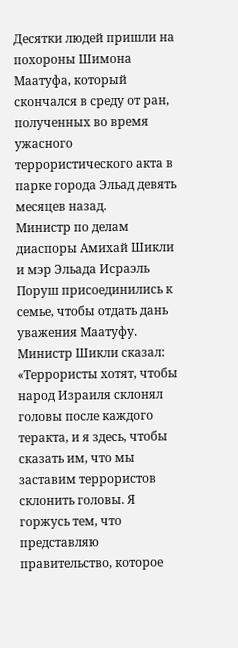Десятки людей пришли на похороны Шимона Маатуфа, который скончался в среду от ран, полученных во время ужасного террористического акта в парке города Эльад девять месяцев назад.
Министр по делам диаспоры Амихай Шикли и мэр Эльада Исраэль Поруш присоединились к семье, чтобы отдать дань уважения Маатуфу.
Министр Шикли сказал: «Террористы хотят, чтобы народ Израиля склонял головы после каждого теракта, и я здесь, чтобы сказать им, что мы заставим террористов склонить головы. Я горжусь тем, что представляю правительство, которое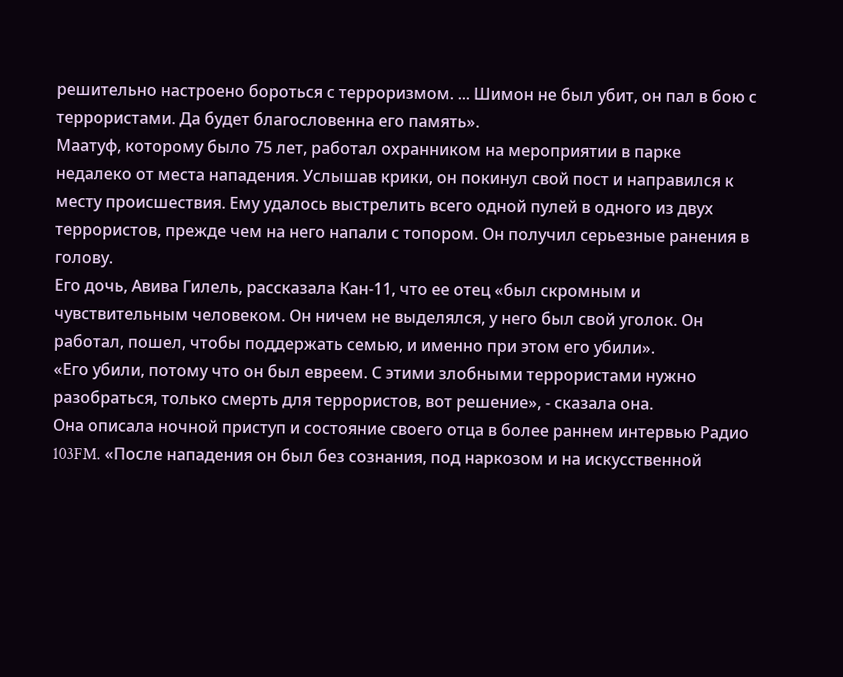решительно настроено бороться с терроризмом. ... Шимон не был убит, он пал в бою с террористами. Да будет благословенна его память».
Маатуф, которому было 75 лет, работал охранником на мероприятии в парке недалеко от места нападения. Услышав крики, он покинул свой пост и направился к месту происшествия. Ему удалось выстрелить всего одной пулей в одного из двух террористов, прежде чем на него напали с топором. Он получил серьезные ранения в голову.
Его дочь, Авива Гилель, рассказала Кан-11, что ее отец «был скромным и чувствительным человеком. Он ничем не выделялся, у него был свой уголок. Он работал, пошел, чтобы поддержать семью, и именно при этом его убили».
«Его убили, потому что он был евреем. С этими злобными террористами нужно разобраться, только смерть для террористов, вот решение», - сказала она.
Она описала ночной приступ и состояние своего отца в более раннем интервью Радио 103FM. «После нападения он был без сознания, под наркозом и на искусственной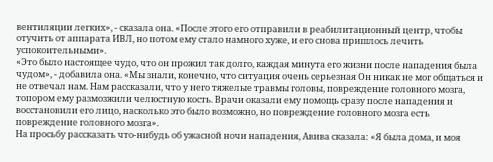вентиляции легких», - сказала она. «После этого его отправили в реабилитационный центр, чтобы отучить от аппарата ИВЛ, но потом ему стало намного хуже, и его снова пришлось лечить успокоительными».
«Это было настоящее чудо, что он прожил так долго, каждая минута его жизни после нападения была чудом», - добавила она. «Мы знали, конечно, что ситуация очень серьезная Он никак не мог общаться и не отвечал нам. Нам рассказали, что у него тяжелые травмы головы, повреждение головного мозга, топором ему размозжили челюстную кость. Врачи оказали ему помощь сразу после нападения и восстановили его лицо, насколько это было возможно, но повреждение головного мозга есть повреждение головного мозга».
На просьбу рассказать что-нибудь об ужасной ночи нападения, Авива сказала: «Я была дома, и моя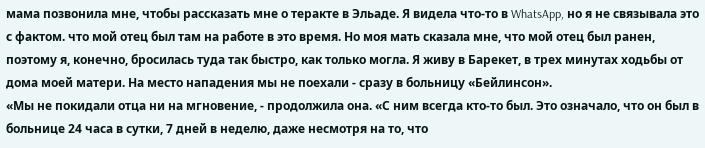мама позвонила мне, чтобы рассказать мне о теракте в Эльаде. Я видела что-то в WhatsApp, но я не связывала это с фактом. что мой отец был там на работе в это время. Но моя мать сказала мне, что мой отец был ранен, поэтому я, конечно, бросилась туда так быстро, как только могла. Я живу в Барекет, в трех минутах ходьбы от дома моей матери. На место нападения мы не поехали - сразу в больницу «Бейлинсон».
«Мы не покидали отца ни на мгновение, - продолжила она. «С ним всегда кто-то был. Это означало, что он был в больнице 24 часа в сутки, 7 дней в неделю, даже несмотря на то, что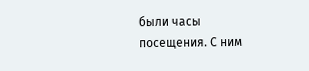были часы посещения. С ним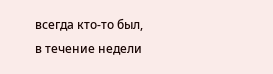всегда кто-то был, в течение недели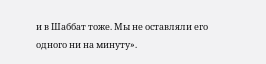и в Шаббат тоже. Мы не оставляли его одного ни на минуту».